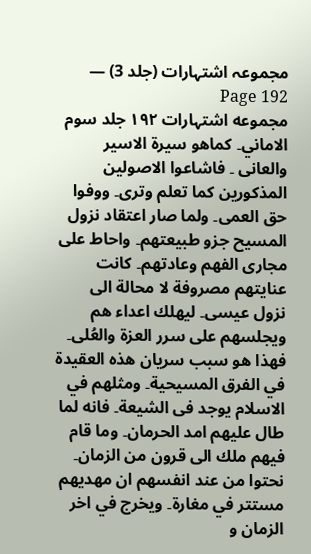مجموعہ اشتہارات (جلد 3) — Page 192
مجموعه اشتہارات ۱۹۲ جلد سوم الاماني۔ كماهو سيرة الاسير والعانى ۔ فاشاعوا الاصولين المذكورين كما تعلم وترى۔ ووفوا حق العمى۔ ولما صار اعتقاد نزول المسيح جزو طبيعتهم۔ واحاط على مجارى الفهم وعادتهم۔ كانت عنايتهم مصروفة لا محالة الى نزول عيسى۔ ليهلك اعداء هم ويجلسهم على سرر العزة والعُلى۔ فهذا هو سبب سريان هذه العقيدة في الفرق المسيحية۔ ومثلهم في الاسلام يوجد فى الشيعة۔ فانه لما طال عليهم امد الحرمان۔ وما قام فيهم ملك الى قرون من الزمان۔ نحتوا من عند انفسهم ان مهديهم مستتر في مغارة۔ ويخرج في اخر الزمان و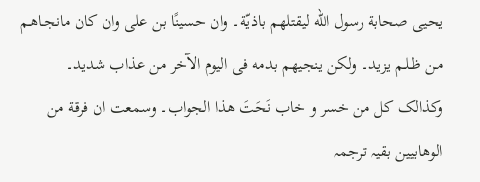يحيى صحابة رسول الله ليقتلهم باذيّة۔ وان حسينًا بن على وان كان مانجـاهـم مـن ظـلـم يزيد۔ ولكن ينجيهم بدمه فى اليوم الآخر من عذاب شديد۔ وکذالک كل من خسر و خاب نَحَتَ هذا الجواب۔ وسمعت ان فرقة من الوهابيين بقیہ ترجمہ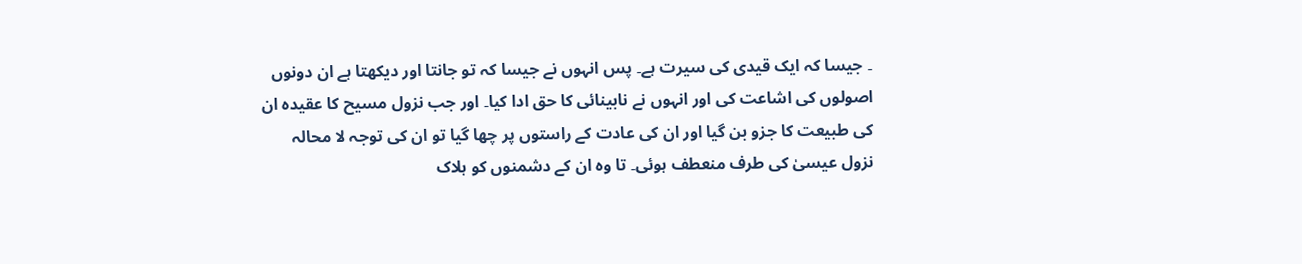۔ جیسا کہ ایک قیدی کی سیرت ہے۔ پس انہوں نے جیسا کہ تو جانتا اور دیکھتا ہے ان دونوں اصولوں کی اشاعت کی اور انہوں نے نابینائی کا حق ادا کیا۔ اور جب نزول مسیح کا عقیدہ ان کی طبیعت کا جزو بن گیا اور ان کی عادت کے راستوں پر چھا گیا تو ان کی توجہ لا محالہ نزول عیسیٰ کی طرف منعطف ہوئی۔ تا وہ ان کے دشمنوں کو ہلاک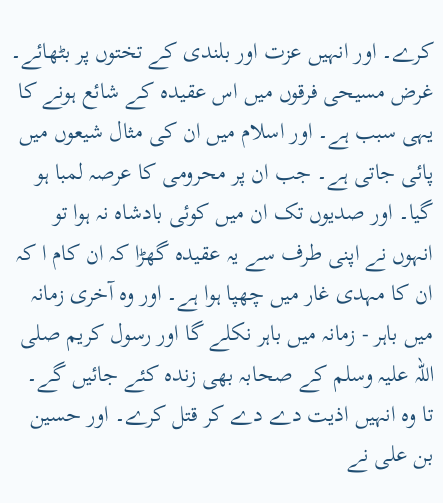کرے۔ اور انہیں عزت اور بلندی کے تختوں پر بٹھائے۔ غرض مسیحی فرقوں میں اس عقیدہ کے شائع ہونے کا یہی سبب ہے۔ اور اسلام میں ان کی مثال شیعوں میں پائی جاتی ہے۔ جب ان پر محرومی کا عرصہ لمبا ہو گیا۔ اور صدیوں تک ان میں کوئی بادشاہ نہ ہوا تو انہوں نے اپنی طرف سے یہ عقیدہ گھڑا کہ ان کام ا کہ ان کا مہدی غار میں چھپا ہوا ہے۔ اور وہ آخری زمانہ میں باہر - زمانہ میں باہر نکلے گا اور رسول کریم صلی اللہ علیہ وسلم کے صحابہ بھی زندہ کئے جائیں گے۔ تا وہ انہیں اذیت دے دے کر قتل کرے۔ اور حسین بن علی نے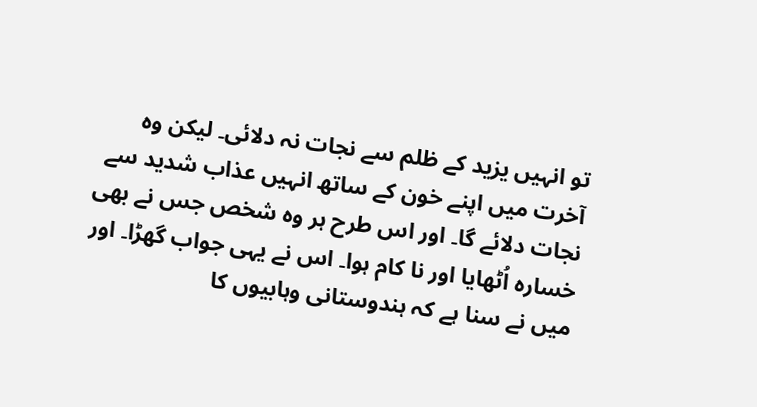تو انہیں یزید کے ظلم سے نجات نہ دلائی۔ لیکن وہ آخرت میں اپنے خون کے ساتھ انہیں عذاب شدید سے نجات دلائے گا۔ اور اس طرح ہر وہ شخص جس نے بھی خسارہ اُٹھایا اور نا کام ہوا۔ اس نے یہی جواب گھڑا۔ اور میں نے سنا ہے کہ ہندوستانی وہابیوں کا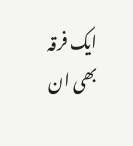ایک فرقہ بھی ان